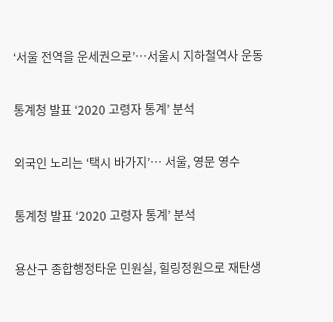‘서울 전역을 운세권으로’…서울시 지하철역사 운동

통계청 발표 ‘2020 고령자 통계’ 분석

외국인 노리는 ‘택시 바가지’… 서울, 영문 영수

통계청 발표 ‘2020 고령자 통계’ 분석

용산구 종합행정타운 민원실, 힐링정원으로 재탄생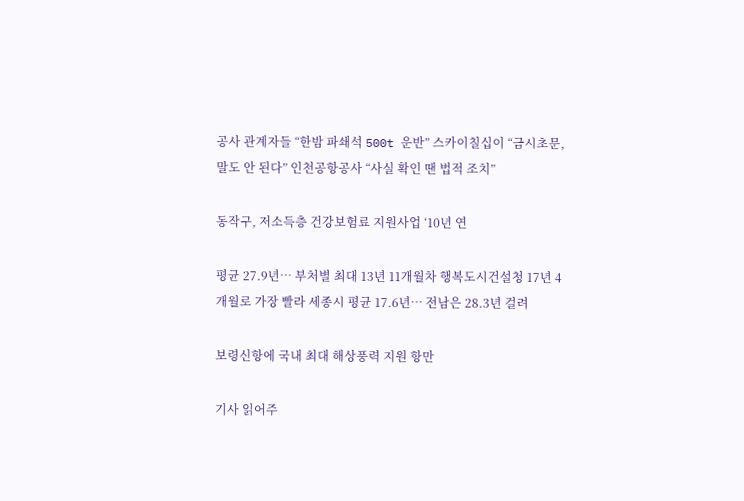공사 관계자들 “한밤 파쇄석 500t 운반” 스카이칠십이 “금시초문, 말도 안 된다” 인천공항공사 “사실 확인 땐 법적 조치”

동작구, 저소득층 건강보험료 지원사업 ‘10년 연

평균 27.9년… 부처별 최대 13년 11개월차 행복도시건설청 17년 4개월로 가장 빨라 세종시 평균 17.6년… 전남은 28.3년 걸려

보령신항에 국내 최대 해상풍력 지원 항만

기사 읽어주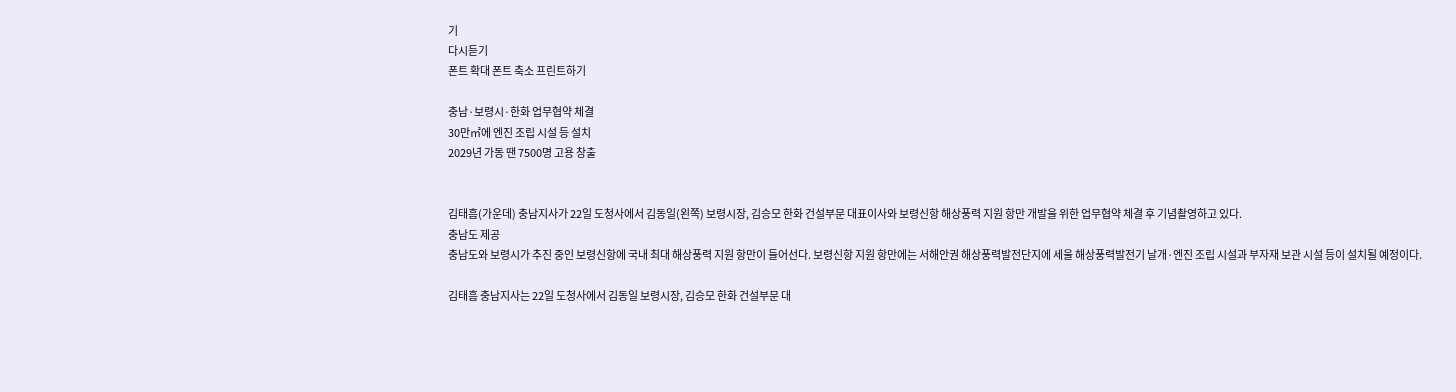기
다시듣기
폰트 확대 폰트 축소 프린트하기

충남·보령시·한화 업무협약 체결
30만㎡에 엔진 조립 시설 등 설치
2029년 가동 땐 7500명 고용 창출


김태흠(가운데) 충남지사가 22일 도청사에서 김동일(왼쪽) 보령시장, 김승모 한화 건설부문 대표이사와 보령신항 해상풍력 지원 항만 개발을 위한 업무협약 체결 후 기념촬영하고 있다.
충남도 제공
충남도와 보령시가 추진 중인 보령신항에 국내 최대 해상풍력 지원 항만이 들어선다. 보령신항 지원 항만에는 서해안권 해상풍력발전단지에 세울 해상풍력발전기 날개·엔진 조립 시설과 부자재 보관 시설 등이 설치될 예정이다.

김태흠 충남지사는 22일 도청사에서 김동일 보령시장, 김승모 한화 건설부문 대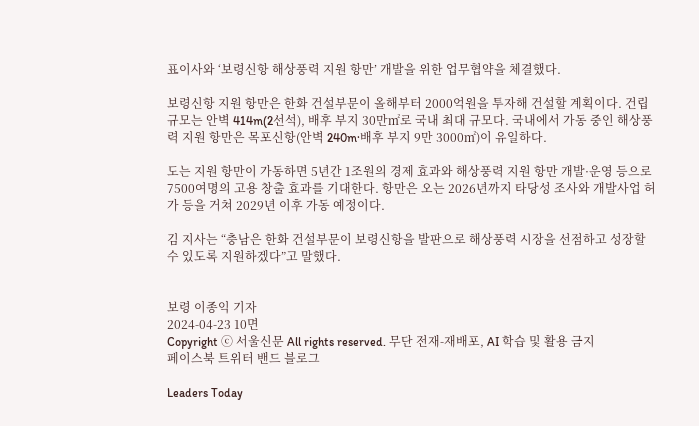표이사와 ‘보령신항 해상풍력 지원 항만’ 개발을 위한 업무협약을 체결했다.

보령신항 지원 항만은 한화 건설부문이 올해부터 2000억원을 투자해 건설할 계획이다. 건립 규모는 안벽 414m(2선석), 배후 부지 30만㎡로 국내 최대 규모다. 국내에서 가동 중인 해상풍력 지원 항만은 목포신항(안벽 240m·배후 부지 9만 3000㎡)이 유일하다.

도는 지원 항만이 가동하면 5년간 1조원의 경제 효과와 해상풍력 지원 항만 개발·운영 등으로 7500여명의 고용 창출 효과를 기대한다. 항만은 오는 2026년까지 타당성 조사와 개발사업 허가 등을 거쳐 2029년 이후 가동 예정이다.

김 지사는 “충남은 한화 건설부문이 보령신항을 발판으로 해상풍력 시장을 선점하고 성장할 수 있도록 지원하겠다”고 말했다.


보령 이종익 기자
2024-04-23 10면
Copyright ⓒ 서울신문 All rights reserved. 무단 전재-재배포, AI 학습 및 활용 금지
페이스북 트위터 밴드 블로그

Leaders Today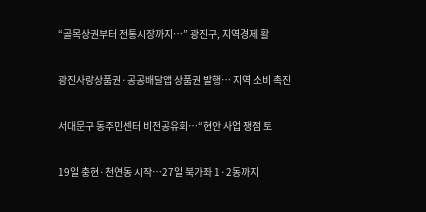“골목상권부터 전통시장까지…” 광진구, 지역경제 활

광진사랑상품권·공공배달앱 상품권 발행… 지역 소비 촉진

서대문구 동주민센터 비전공유회…“현안 사업 쟁점 토

19일 충현·천연동 시작…27일 북가좌 1·2동까지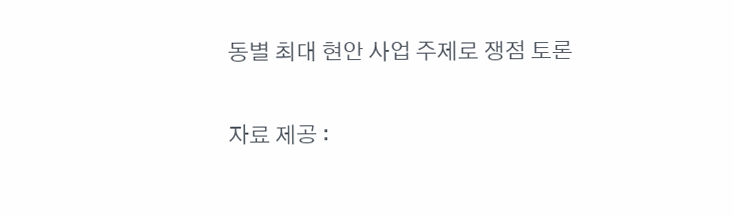동별 최대 현안 사업 주제로 쟁점 토론

자료 제공 :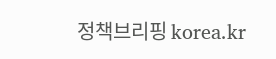정책브리핑 korea.kr